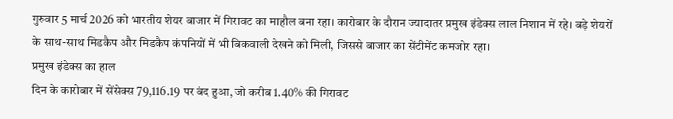गुरुवार 5 मार्च 2026 को भारतीय शेयर बाजार में गिरावट का माहौल बना रहा। कारोबार के दौरान ज्यादातर प्रमुख इंडेक्स लाल निशान में रहे। बड़े शेयरों के साथ-साथ मिडकैप और मिडकैप कंपनियों में भी बिकवाली देखने को मिली, जिससे बाजार का सेंटीमेंट कमजोर रहा।
प्रमुख इंडेक्स का हाल
दिन के कारोबार में सेंसेक्स 79,116.19 पर बंद हुआ, जो करीब 1.40% की गिरावट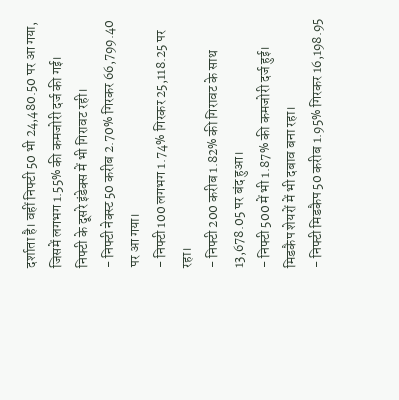दर्शाता है। वहीं निफ्टी 50 भी 24,480.50 पर आ गया, जिसमें लगभग 1.55% की कमजोरी दर्ज की गई।
निफ्टी के दूसरे इंडेक्स में भी गिरावट रही।
- निफ्टी नेक्स्ट 50 करीब 2.70% गिरकर 66,799.40 पर आ गया।
- निफ्टी 100 लगभग 1.74% गिरकर 25,118.25 पर रहा।
- निफ्टी 200 करीब 1.82% की गिरावट के साथ 13,678.05 पर बंद हुआ।
- निफ्टी 500 में भी 1.87% की कमजोरी दर्ज हुई।
मिडकैप शेयरों में भी दबाव बना रहा।
- निफ्टी मिडकैप 50 करीब 1.95% गिरकर 16,198.95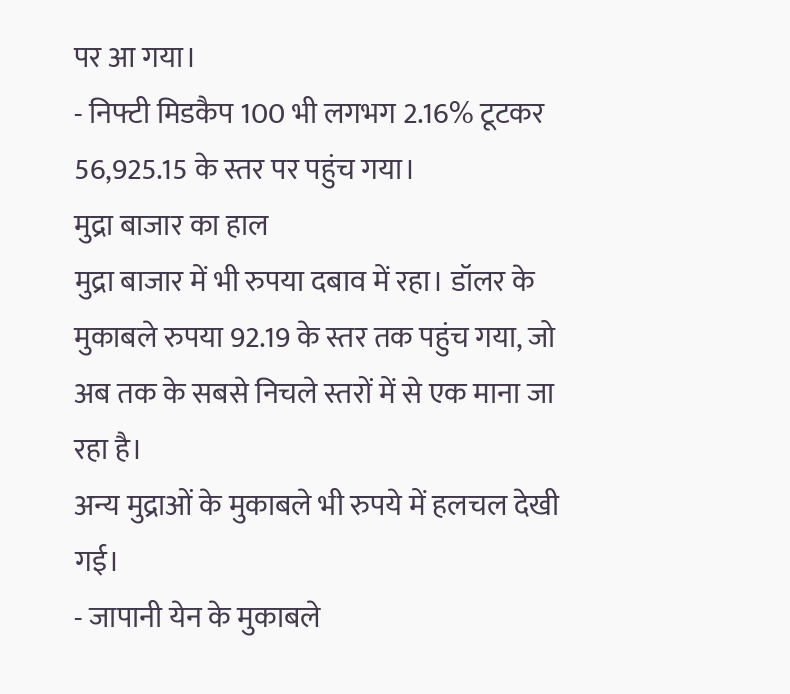पर आ गया।
- निफ्टी मिडकैप 100 भी लगभग 2.16% टूटकर 56,925.15 के स्तर पर पहुंच गया।
मुद्रा बाजार का हाल
मुद्रा बाजार में भी रुपया दबाव में रहा। डॉलर के मुकाबले रुपया 92.19 के स्तर तक पहुंच गया, जो अब तक के सबसे निचले स्तरों में से एक माना जा रहा है।
अन्य मुद्राओं के मुकाबले भी रुपये में हलचल देखी गई।
- जापानी येन के मुकाबले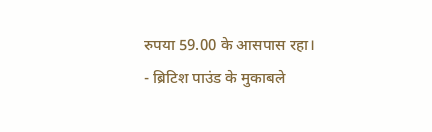रुपया 59.00 के आसपास रहा।
- ब्रिटिश पाउंड के मुकाबले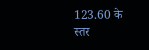123.60 के स्तर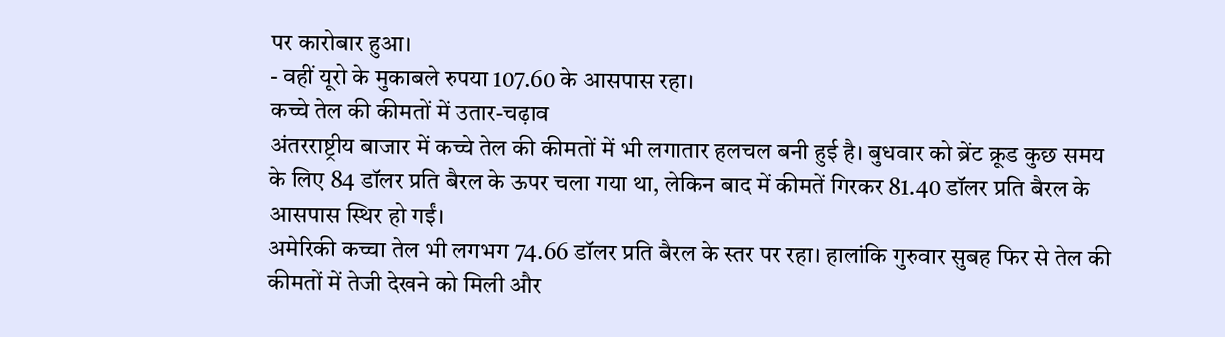पर कारोबार हुआ।
- वहीं यूरो के मुकाबले रुपया 107.60 के आसपास रहा।
कच्चे तेल की कीमतों में उतार-चढ़ाव
अंतरराष्ट्रीय बाजार में कच्चे तेल की कीमतों में भी लगातार हलचल बनी हुई है। बुधवार को ब्रेंट क्रूड कुछ समय के लिए 84 डॉलर प्रति बैरल के ऊपर चला गया था, लेकिन बाद में कीमतें गिरकर 81.40 डॉलर प्रति बैरल के आसपास स्थिर हो गईं।
अमेरिकी कच्चा तेल भी लगभग 74.66 डॉलर प्रति बैरल के स्तर पर रहा। हालांकि गुरुवार सुबह फिर से तेल की कीमतों में तेजी देखने को मिली और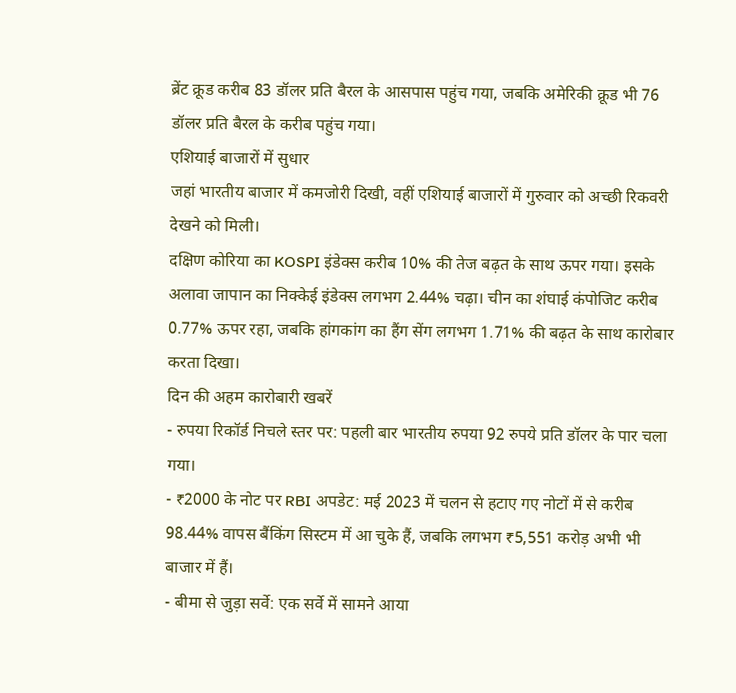ब्रेंट क्रूड करीब 83 डॉलर प्रति बैरल के आसपास पहुंच गया, जबकि अमेरिकी क्रूड भी 76 डॉलर प्रति बैरल के करीब पहुंच गया।
एशियाई बाजारों में सुधार
जहां भारतीय बाजार में कमजोरी दिखी, वहीं एशियाई बाजारों में गुरुवार को अच्छी रिकवरी देखने को मिली।
दक्षिण कोरिया का KOSPI इंडेक्स करीब 10% की तेज बढ़त के साथ ऊपर गया। इसके अलावा जापान का निक्केई इंडेक्स लगभग 2.44% चढ़ा। चीन का शंघाई कंपोजिट करीब 0.77% ऊपर रहा, जबकि हांगकांग का हैंग सेंग लगभग 1.71% की बढ़त के साथ कारोबार करता दिखा।
दिन की अहम कारोबारी खबरें
- रुपया रिकॉर्ड निचले स्तर पर: पहली बार भारतीय रुपया 92 रुपये प्रति डॉलर के पार चला गया।
- ₹2000 के नोट पर RBI अपडेट: मई 2023 में चलन से हटाए गए नोटों में से करीब 98.44% वापस बैंकिंग सिस्टम में आ चुके हैं, जबकि लगभग ₹5,551 करोड़ अभी भी बाजार में हैं।
- बीमा से जुड़ा सर्वे: एक सर्वे में सामने आया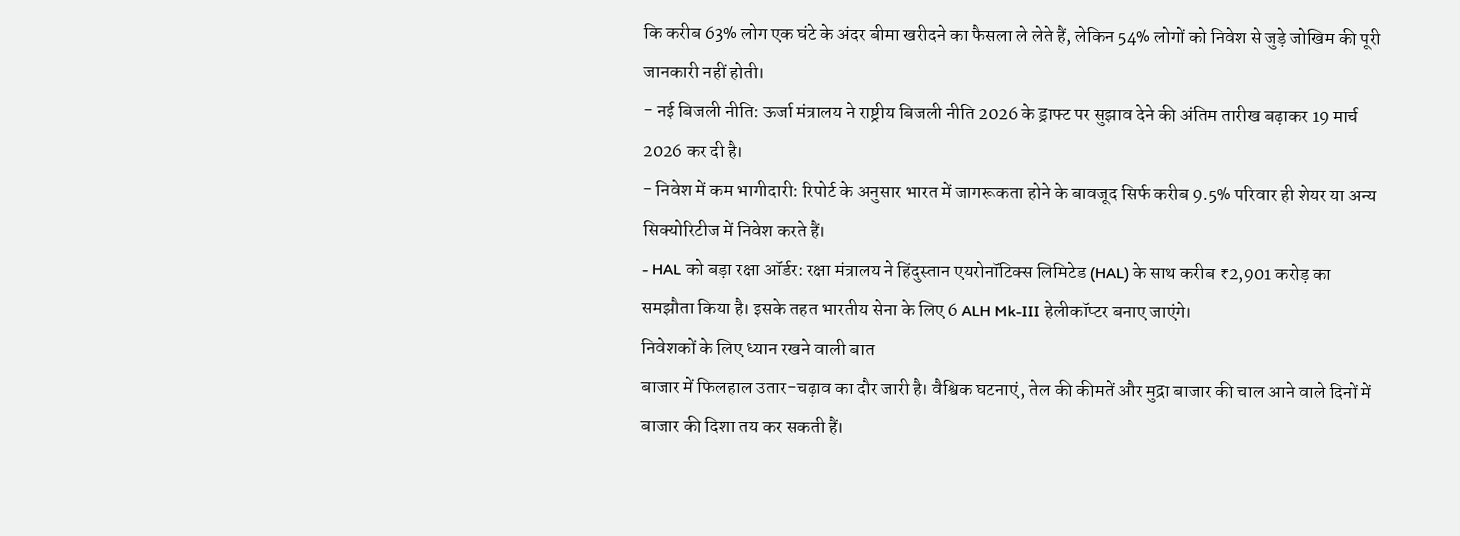कि करीब 63% लोग एक घंटे के अंदर बीमा खरीदने का फैसला ले लेते हैं, लेकिन 54% लोगों को निवेश से जुड़े जोखिम की पूरी जानकारी नहीं होती।
- नई बिजली नीति: ऊर्जा मंत्रालय ने राष्ट्रीय बिजली नीति 2026 के ड्राफ्ट पर सुझाव देने की अंतिम तारीख बढ़ाकर 19 मार्च 2026 कर दी है।
- निवेश में कम भागीदारी: रिपोर्ट के अनुसार भारत में जागरूकता होने के बावजूद सिर्फ करीब 9.5% परिवार ही शेयर या अन्य सिक्योरिटीज में निवेश करते हैं।
- HAL को बड़ा रक्षा ऑर्डर: रक्षा मंत्रालय ने हिंदुस्तान एयरोनॉटिक्स लिमिटेड (HAL) के साथ करीब ₹2,901 करोड़ का समझौता किया है। इसके तहत भारतीय सेना के लिए 6 ALH Mk-III हेलीकॉप्टर बनाए जाएंगे।
निवेशकों के लिए ध्यान रखने वाली बात
बाजार में फिलहाल उतार-चढ़ाव का दौर जारी है। वैश्विक घटनाएं, तेल की कीमतें और मुद्रा बाजार की चाल आने वाले दिनों में बाजार की दिशा तय कर सकती हैं।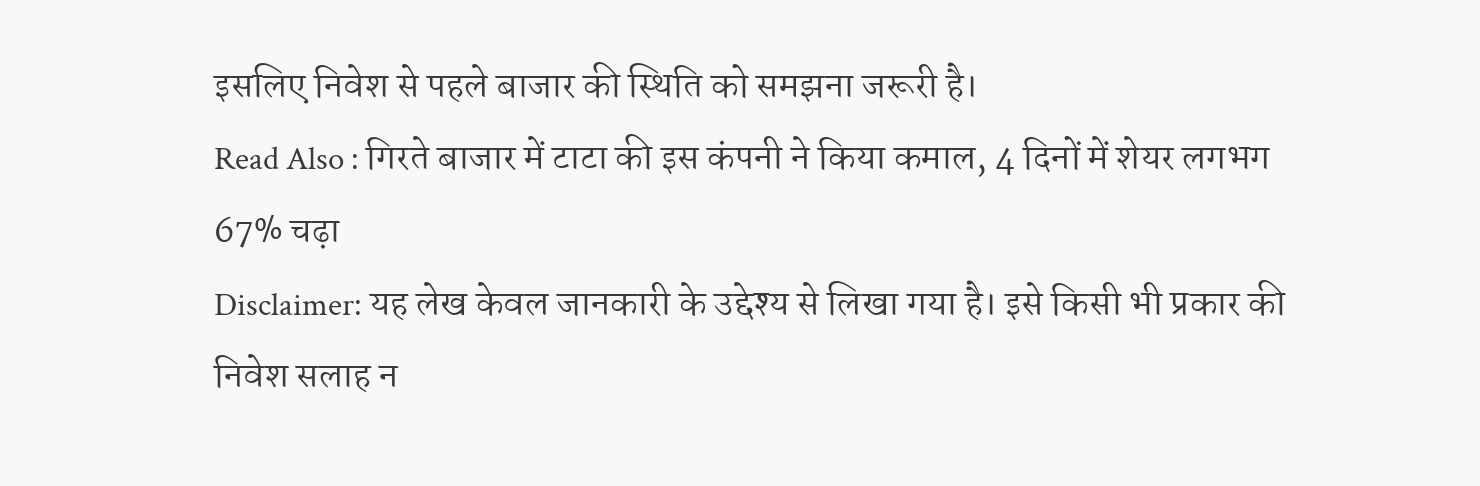इसलिए निवेश से पहले बाजार की स्थिति को समझना जरूरी है।
Read Also : गिरते बाजार में टाटा की इस कंपनी ने किया कमाल, 4 दिनों में शेयर लगभग 67% चढ़ा
Disclaimer: यह लेख केवल जानकारी के उद्देश्य से लिखा गया है। इसे किसी भी प्रकार की निवेश सलाह न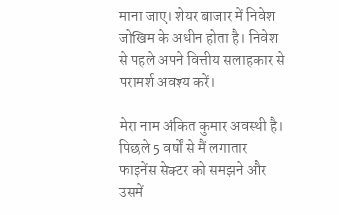माना जाए। शेयर बाजार में निवेश जोखिम के अधीन होता है। निवेश से पहले अपने वित्तीय सलाहकार से परामर्श अवश्य करें।

मेरा नाम अंकित कुमार अवस्थी है। पिछले 5 वर्षों से मैं लगातार फाइनेंस सेक्टर को समझने और उसमें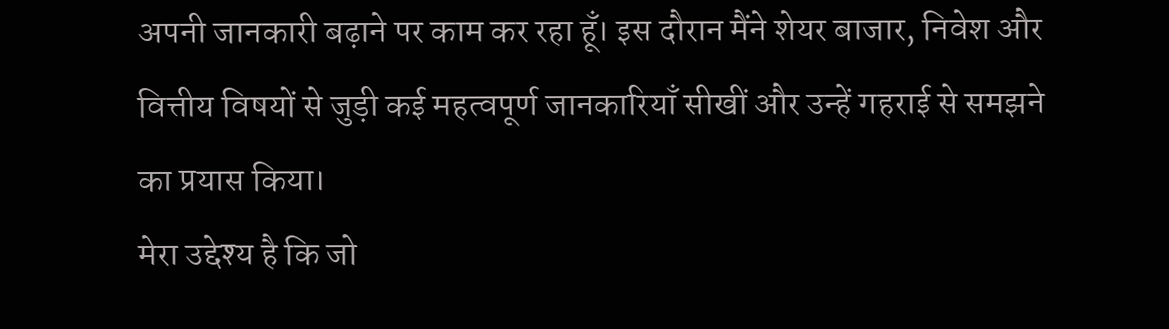अपनी जानकारी बढ़ाने पर काम कर रहा हूँ। इस दौरान मैंने शेयर बाजार, निवेश और वित्तीय विषयों से जुड़ी कई महत्वपूर्ण जानकारियाँ सीखीं और उन्हें गहराई से समझने का प्रयास किया।
मेरा उद्देश्य है कि जो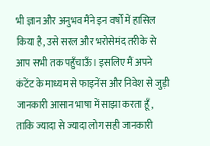भी ज्ञान और अनुभव मैंने इन वर्षों में हासिल किया है, उसे सरल और भरोसेमंद तरीके से आप सभी तक पहुँचाऊँ। इसलिए मैं अपने कंटेंट के माध्यम से फाइनेंस और निवेश से जुड़ी जानकारी आसान भाषा में साझा करता हूँ, ताकि ज्यादा से ज्यादा लोग सही जानकारी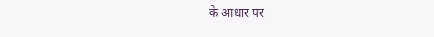के आधार पर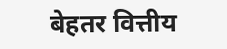बेहतर वित्तीय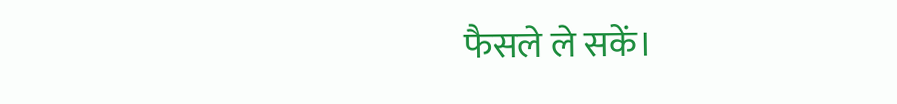फैसले ले सकें।